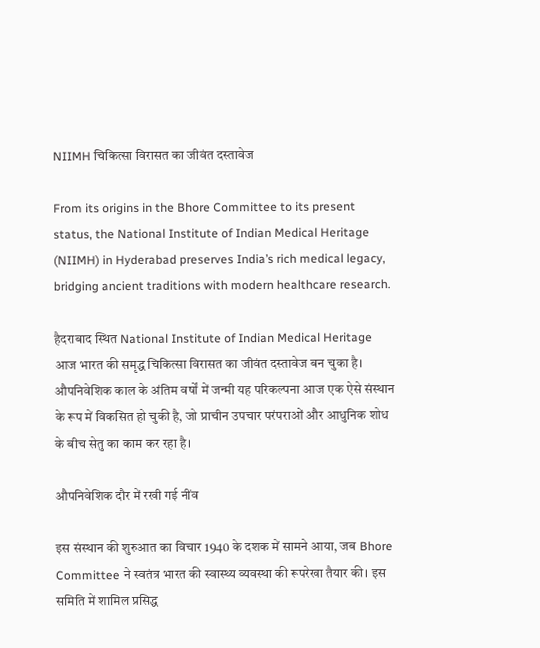NIIMH चिकित्सा विरासत का जीवंत दस्तावेज

From its origins in the Bhore Committee to its present status, the National Institute of Indian Medical Heritage (NIIMH) in Hyderabad preserves India’s rich medical legacy, bridging ancient traditions with modern healthcare research.

हैदराबाद स्थित National Institute of Indian Medical Heritage आज भारत की समृद्ध चिकित्सा विरासत का जीवंत दस्तावेज बन चुका है। औपनिवेशिक काल के अंतिम वर्षों में जन्मी यह परिकल्पना आज एक ऐसे संस्थान के रूप में विकसित हो चुकी है, जो प्राचीन उपचार परंपराओं और आधुनिक शोध के बीच सेतु का काम कर रहा है।

औपनिवेशिक दौर में रखी गई नींव

इस संस्थान की शुरुआत का विचार 1940 के दशक में सामने आया, जब Bhore Committee ने स्वतंत्र भारत की स्वास्थ्य व्यवस्था की रूपरेखा तैयार की। इस समिति में शामिल प्रसिद्ध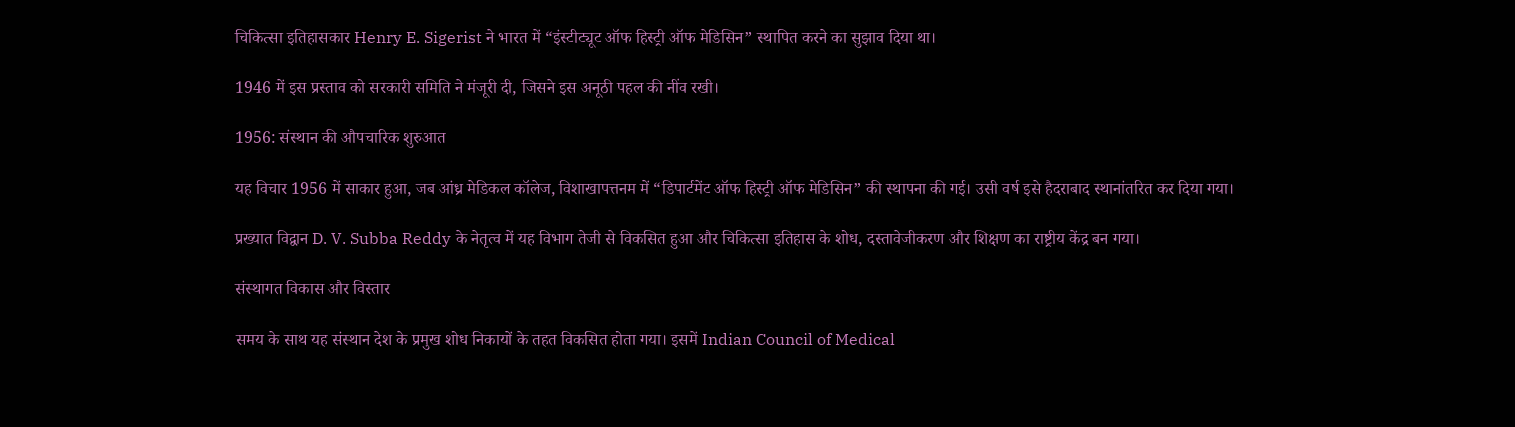चिकित्सा इतिहासकार Henry E. Sigerist ने भारत में “इंस्टीट्यूट ऑफ हिस्ट्री ऑफ मेडिसिन” स्थापित करने का सुझाव दिया था।

1946 में इस प्रस्ताव को सरकारी समिति ने मंजूरी दी, जिसने इस अनूठी पहल की नींव रखी।

1956: संस्थान की औपचारिक शुरुआत

यह विचार 1956 में साकार हुआ, जब आंध्र मेडिकल कॉलेज, विशाखापत्तनम में “डिपार्टमेंट ऑफ हिस्ट्री ऑफ मेडिसिन” की स्थापना की गई। उसी वर्ष इसे हैदराबाद स्थानांतरित कर दिया गया।

प्रख्यात विद्वान D. V. Subba Reddy के नेतृत्व में यह विभाग तेजी से विकसित हुआ और चिकित्सा इतिहास के शोध, दस्तावेजीकरण और शिक्षण का राष्ट्रीय केंद्र बन गया।

संस्थागत विकास और विस्तार

समय के साथ यह संस्थान देश के प्रमुख शोध निकायों के तहत विकसित होता गया। इसमें Indian Council of Medical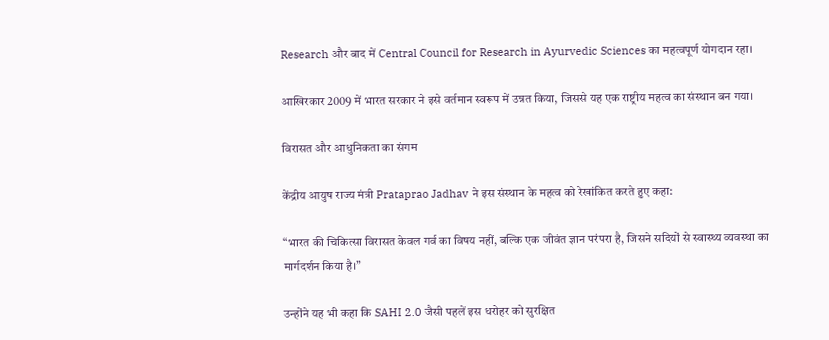Research और बाद में Central Council for Research in Ayurvedic Sciences का महत्वपूर्ण योगदान रहा।

आखिरकार 2009 में भारत सरकार ने इसे वर्तमान स्वरूप में उन्नत किया, जिससे यह एक राष्ट्रीय महत्व का संस्थान बन गया।

विरासत और आधुनिकता का संगम

केंद्रीय आयुष राज्य मंत्री Prataprao Jadhav ने इस संस्थान के महत्व को रेखांकित करते हुए कहा:

“भारत की चिकित्सा विरासत केवल गर्व का विषय नहीं, बल्कि एक जीवंत ज्ञान परंपरा है, जिसने सदियों से स्वास्थ्य व्यवस्था का मार्गदर्शन किया है।”

उन्होंने यह भी कहा कि SAHI 2.0 जैसी पहलें इस धरोहर को सुरक्षित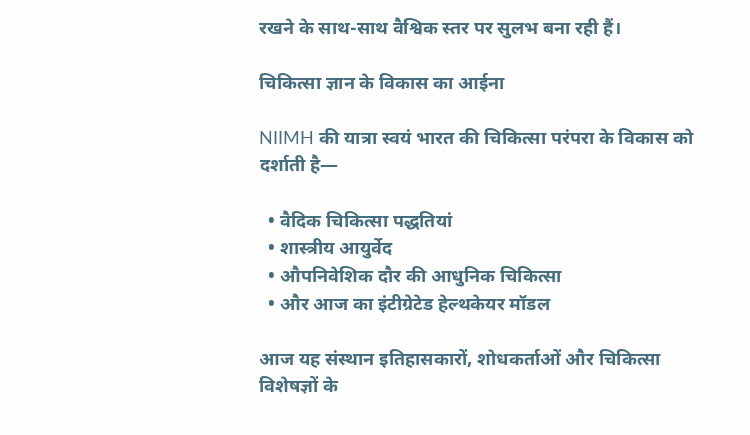रखने के साथ-साथ वैश्विक स्तर पर सुलभ बना रही हैं।

चिकित्सा ज्ञान के विकास का आईना

NIIMH की यात्रा स्वयं भारत की चिकित्सा परंपरा के विकास को दर्शाती है—

  • वैदिक चिकित्सा पद्धतियां
  • शास्त्रीय आयुर्वेद
  • औपनिवेशिक दौर की आधुनिक चिकित्सा
  • और आज का इंटीग्रेटेड हेल्थकेयर मॉडल

आज यह संस्थान इतिहासकारों, शोधकर्ताओं और चिकित्सा विशेषज्ञों के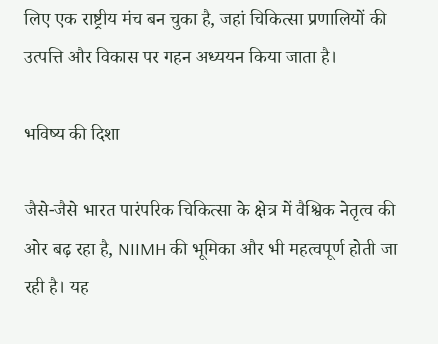लिए एक राष्ट्रीय मंच बन चुका है, जहां चिकित्सा प्रणालियों की उत्पत्ति और विकास पर गहन अध्ययन किया जाता है।

भविष्य की दिशा

जैसे-जैसे भारत पारंपरिक चिकित्सा के क्षेत्र में वैश्विक नेतृत्व की ओर बढ़ रहा है, NIIMH की भूमिका और भी महत्वपूर्ण होती जा रही है। यह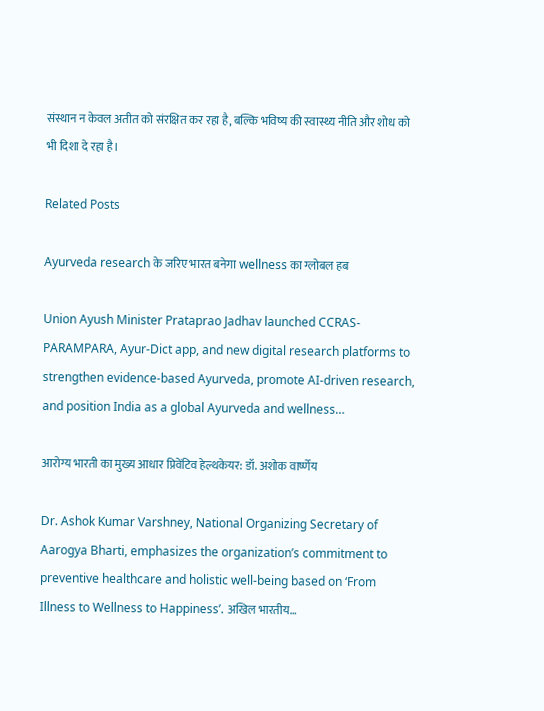संस्थान न केवल अतीत को संरक्षित कर रहा है, बल्कि भविष्य की स्वास्थ्य नीति और शोध को भी दिशा दे रहा है।

Related Posts

Ayurveda research के जरिए भारत बनेगा wellness का ग्लोबल हब

Union Ayush Minister Prataprao Jadhav launched CCRAS-PARAMPARA, Ayur-Dict app, and new digital research platforms to strengthen evidence-based Ayurveda, promote AI-driven research, and position India as a global Ayurveda and wellness…

आरोग्य भारती का मुख्य आधार प्रिवेंटिव हेल्थकेयर: डॉ. अशोक वार्ष्णेय

Dr. Ashok Kumar Varshney, National Organizing Secretary of Aarogya Bharti, emphasizes the organization’s commitment to preventive healthcare and holistic well-being based on ‘From Illness to Wellness to Happiness’. अखिल भारतीय…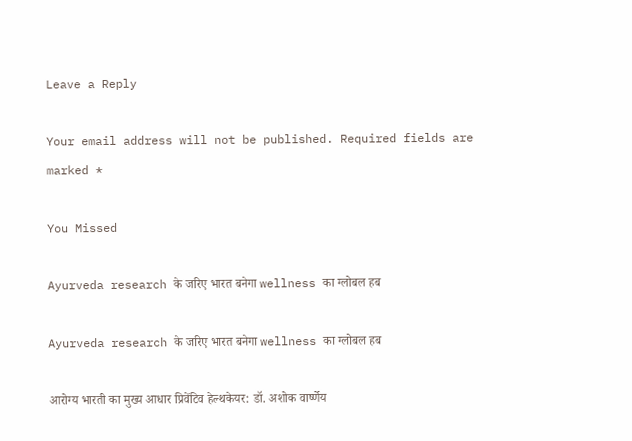Leave a Reply

Your email address will not be published. Required fields are marked *

You Missed

Ayurveda research के जरिए भारत बनेगा wellness का ग्लोबल हब

Ayurveda research के जरिए भारत बनेगा wellness का ग्लोबल हब

आरोग्य भारती का मुख्य आधार प्रिवेंटिव हेल्थकेयर: डॉ. अशोक वार्ष्णेय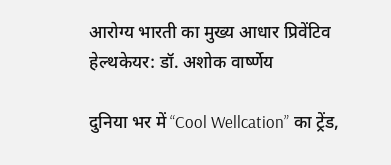आरोग्य भारती का मुख्य आधार प्रिवेंटिव हेल्थकेयर: डॉ. अशोक वार्ष्णेय

दुनिया भर में “Cool Wellcation” का ट्रेंड,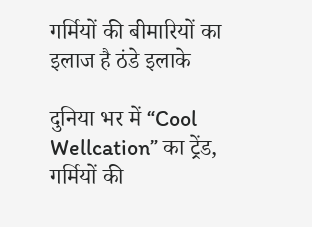गर्मियों की बीमारियों का इलाज है ठंडे इलाके

दुनिया भर में “Cool Wellcation” का ट्रेंड, गर्मियों की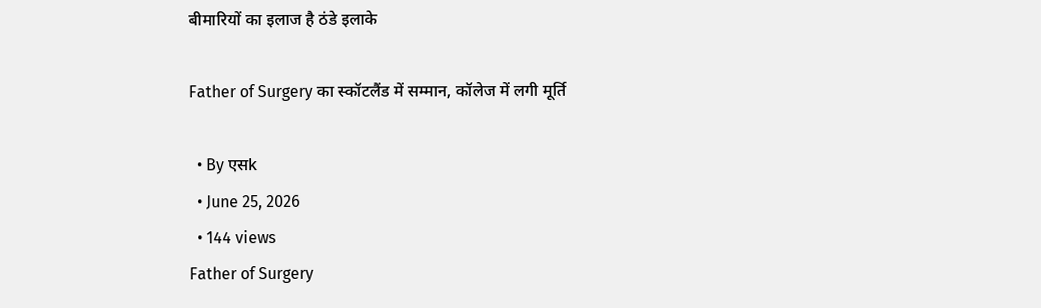बीमारियों का इलाज है ठंडे इलाके

Father of Surgery का स्कॉटलैंड में सम्मान, कॉलेज में लगी मूर्ति

  • By एसk
  • June 25, 2026
  • 144 views
Father of Surgery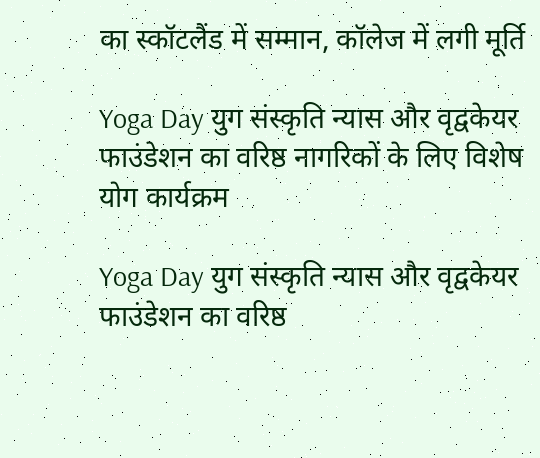का स्कॉटलैंड में सम्मान, कॉलेज में लगी मूर्ति

Yoga Day युग संस्कृति न्यास और वृद्वकेयर फाउंडेशन का वरिष्ठ नागरिकों के लिए विशेष योग कार्यक्रम

Yoga Day युग संस्कृति न्यास और वृद्वकेयर फाउंडेशन का वरिष्ठ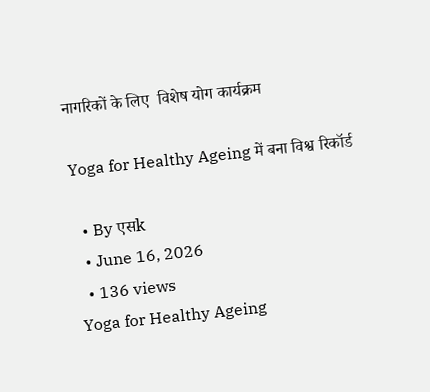नागरिकों के लिए  विशेष योग कार्यक्रम

Yoga for Healthy Ageing में बना विश्व रिकॉर्ड

  • By एसk
  • June 16, 2026
  • 136 views
Yoga for Healthy Ageing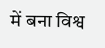में बना विश्व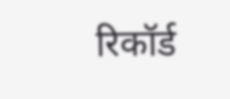रिकॉर्ड